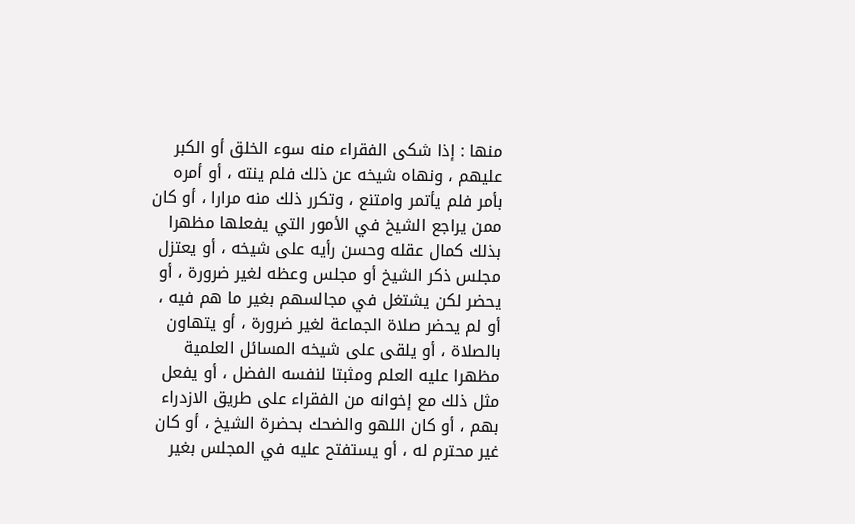منها : إذا شكى الفقراء منه سوء الخلق أو الكبر عليهم ، ونهاه شيخه عن ذلك فلم ينته ، أو أمره بأمر فلم يأتمر وامتنع ، وتكرر ذلك منه مرارا ، أو كان ممن يراجع الشيخ في الأمور التي يفعلها مظهرا بذلك كمال عقله وحسن رأيه على شيخه ، أو يعتزل مجلس ذكر الشيخ أو مجلس وعظه لغير ضرورة ، أو يحضر لكن يشتغل في مجالسهم بغير ما هم فيه ، أو لم يحضر صلاة الجماعة لغير ضرورة ، أو يتهاون بالصلاة ، أو يلقى على شيخه المسائل العلمية مظهرا عليه العلم ومثبتا لنفسه الفضل ، أو يفعل مثل ذلك مع إخوانه من الفقراء على طريق الازدراء بهم ، أو كان اللهو والضحك بحضرة الشيخ ، أو كان غير محترم له ، أو يستفتح عليه في المجلس بغير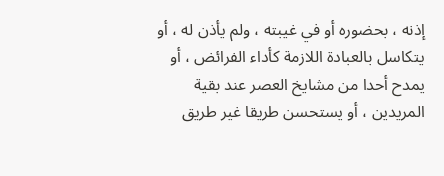إذنه ، بحضوره أو في غيبته ، ولم يأذن له ، أو يتكاسل بالعبادة اللازمة كأداء الفرائض ، أو يمدح أحدا من مشايخ العصر عند بقية المريدين ، أو يستحسن طريقا غير طريق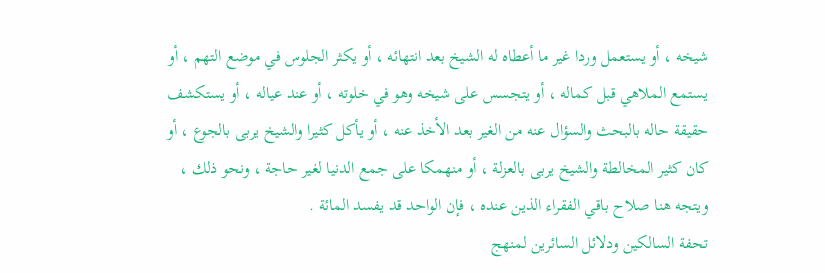شيخه ، أو يستعمل وردا غير ما أعطاه له الشيخ بعد انتهائه ، أو يكثر الجلوس في موضع التهم ، أو يستمع الملاهي قبل كماله ، أو يتجسس على شيخه وهو في خلوته ، أو عند عياله ، أو يستكشف حقيقة حاله بالبحث والسؤال عنه من الغير بعد الأخذ عنه ، أو يأكل كثيرا والشيخ يربى بالجوع ، أو كان كثير المخالطة والشيخ يربى بالعزلة ، أو منهمكا على جمع الدنيا لغير حاجة ، ونحو ذلك ، ويتجه هنا صلاح باقي الفقراء الذين عنده ، فإن الواحد قد يفسد المائة .
تحفة السالكين ودلائل السائرين لمنهج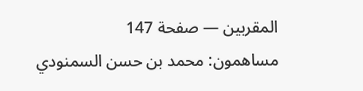المقربين — صفحة 147
مساهمون: محمد بن حسن السمنودي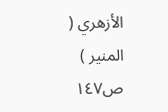الأزهري ( المنير )
ص١٤٧